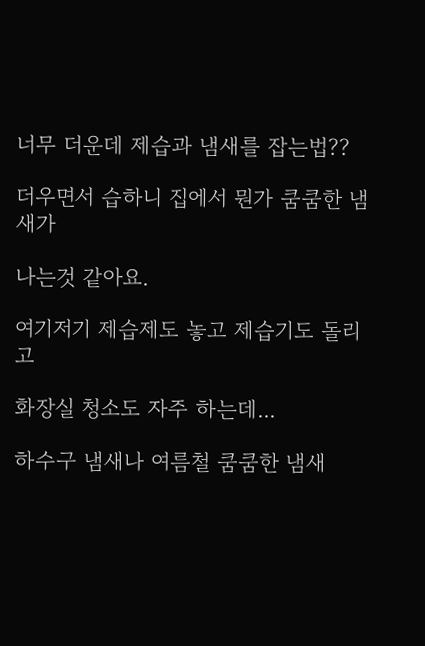너무 더운데 제습과 냄새를 잡는법??

더우면서 습하니 집에서 뭔가 쿰쿰한 냄새가

나는것 같아요.

여기저기 제습제도 놓고 제습기도 돌리고

화장실 청소도 자주 하는데...

하수구 냄새나 여름철 쿰쿰한 냄새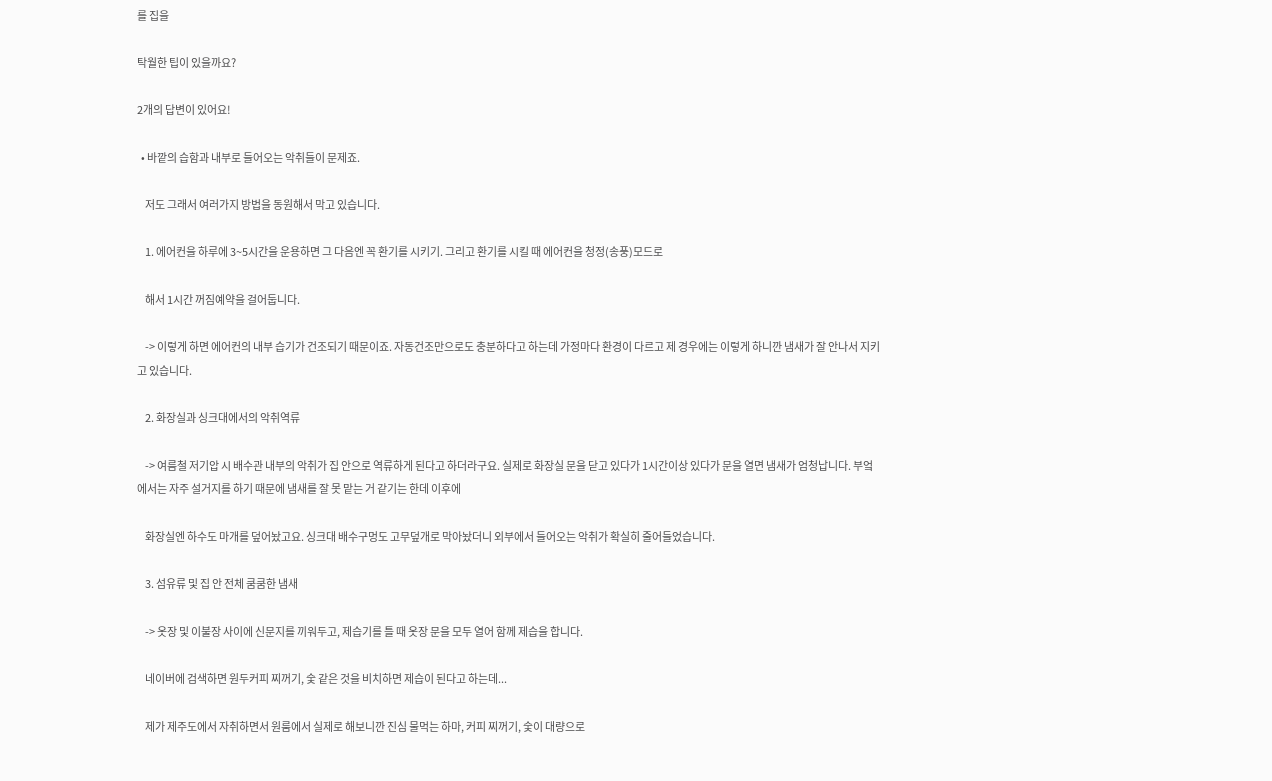를 집을

탁월한 팁이 있을까요?

2개의 답변이 있어요!

  • 바깥의 습함과 내부로 들어오는 악취들이 문제죠.

    저도 그래서 여러가지 방법을 동원해서 막고 있습니다.

    1. 에어컨을 하루에 3~5시간을 운용하면 그 다음엔 꼭 환기를 시키기. 그리고 환기를 시킬 때 에어컨을 청정(송풍)모드로

    해서 1시간 꺼짐예약을 걸어둡니다.

    -> 이렇게 하면 에어컨의 내부 습기가 건조되기 때문이죠. 자동건조만으로도 충분하다고 하는데 가정마다 환경이 다르고 제 경우에는 이렇게 하니깐 냄새가 잘 안나서 지키고 있습니다.

    2. 화장실과 싱크대에서의 악취역류

    -> 여름철 저기압 시 배수관 내부의 악취가 집 안으로 역류하게 된다고 하더라구요. 실제로 화장실 문을 닫고 있다가 1시간이상 있다가 문을 열면 냄새가 엄청납니다. 부엌에서는 자주 설거지를 하기 때문에 냄새를 잘 못 맡는 거 같기는 한데 이후에

    화장실엔 하수도 마개를 덮어놨고요. 싱크대 배수구멍도 고무덮개로 막아놨더니 외부에서 들어오는 악취가 확실히 줄어들었습니다.

    3. 섬유류 및 집 안 전체 쿰쿰한 냄새

    -> 옷장 및 이불장 사이에 신문지를 끼워두고, 제습기를 틀 때 옷장 문을 모두 열어 함께 제습을 합니다.

    네이버에 검색하면 원두커피 찌꺼기, 숯 같은 것을 비치하면 제습이 된다고 하는데...

    제가 제주도에서 자취하면서 원룸에서 실제로 해보니깐 진심 물먹는 하마, 커피 찌꺼기, 숯이 대량으로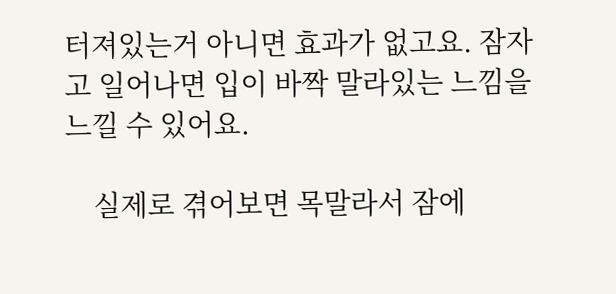터져있는거 아니면 효과가 없고요. 잠자고 일어나면 입이 바짝 말라있는 느낌을 느낄 수 있어요.

    실제로 겪어보면 목말라서 잠에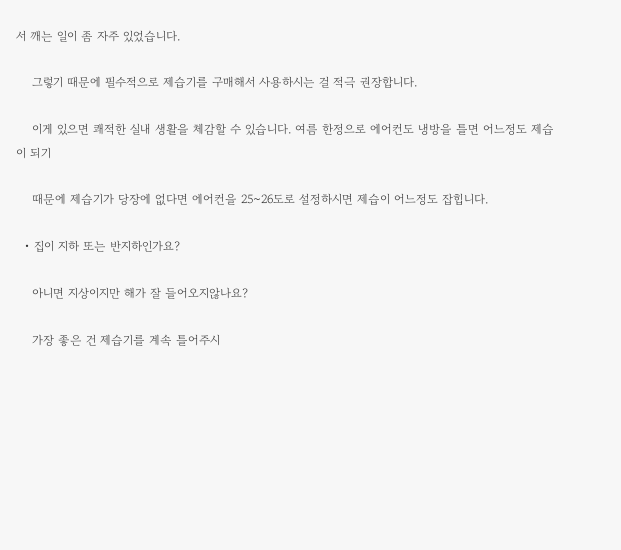서 깨는 일이 좀 자주 있었습니다.

    그렇기 때문에 필수적으로 제습기를 구매해서 사용하시는 걸 적극 권장합니다.

    이게 있으면 쾌적한 실내 생활을 체감할 수 있습니다. 여름 한정으로 에어컨도 냉방을 틀면 어느정도 제습이 되기

    때문에 제습기가 당장에 없다면 에어컨을 25~26도로 설정하시면 제습이 어느정도 잡힙니다.

  • 집이 지하 또는 반지하인가요?

    아니면 지상이지만 해가 잘 들어오지않나요?

    가장 좋은 건 제습기를 계속 틀어주시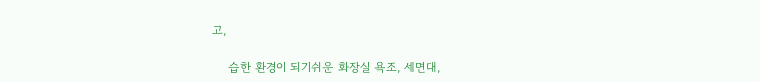고,

    습한 환경이 되기쉬운 화장실 욕조, 세면대,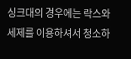싱크대의 경우에는 락스와 세제를 이용하셔서 청소하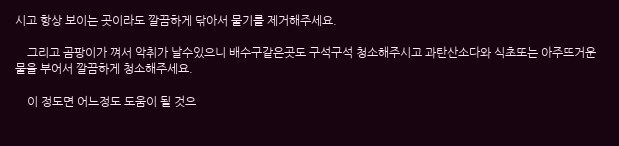시고 항상 보이는 곳이라도 깔끔하게 닦아서 물기를 제거해주세요.

    그리고 곰팡이가 껴서 악취가 날수있으니 배수구같은곳도 구석구석 청소해주시고 과탄산소다와 식초또는 아주뜨거운물을 부어서 깔끔하게 청소해주세요.

    이 정도면 어느정도 도움이 될 것으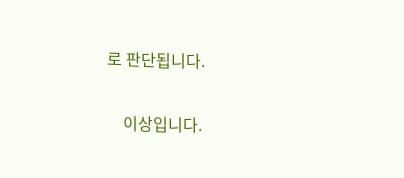로 판단됩니다.

    이상입니다.